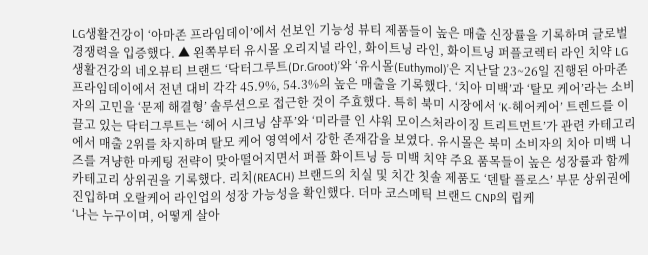LG생활건강이 ‘아마존 프라임데이’에서 선보인 기능성 뷰티 제품들이 높은 매출 신장률을 기록하며 글로벌 경쟁력을 입증했다. ▲ 왼쪽부터 유시몰 오리지널 라인, 화이트닝 라인, 화이트닝 퍼플코렉터 라인 치약 LG생활건강의 네오뷰티 브랜드 ‘닥터그루트(Dr.Groot)’와 ‘유시몰(Euthymol)’은 지난달 23~26일 진행된 아마존 프라임데이에서 전년 대비 각각 45.9%, 54.3%의 높은 매출을 기록했다. ‘치아 미백’과 ‘탈모 케어’라는 소비자의 고민을 ‘문제 해결형’ 솔루션으로 접근한 것이 주효했다. 특히 북미 시장에서 ‘K-헤어케어’ 트렌드를 이끌고 있는 닥터그루트는 ‘헤어 시크닝 샴푸’와 ‘미라클 인 샤워 모이스처라이징 트리트먼트’가 관련 카테고리에서 매출 2위를 차지하며 탈모 케어 영역에서 강한 존재감을 보였다. 유시몰은 북미 소비자의 치아 미백 니즈를 겨냥한 마케팅 전략이 맞아떨어지면서 퍼플 화이트닝 등 미백 치약 주요 품목들이 높은 성장률과 함께 카테고리 상위권을 기록했다. 리치(REACH) 브랜드의 치실 및 치간 칫솔 제품도 ‘덴탈 플로스’ 부문 상위권에 진입하며 오랄케어 라인업의 성장 가능성을 확인했다. 더마 코스메틱 브랜드 CNP의 립케
‘나는 누구이며, 어떻게 살아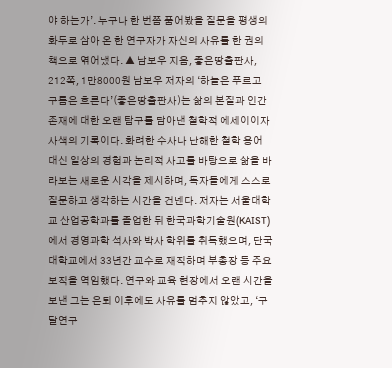야 하는가’. 누구나 한 번쯤 품어봤을 질문을 평생의 화두로 삼아 온 한 연구자가 자신의 사유를 한 권의 책으로 엮어냈다. ▲ 남보우 지음, 좋은땅출판사, 212쪽, 1만8000원 남보우 저자의 ‘하늘은 푸르고 구름은 흐른다’(좋은땅출판사)는 삶의 본질과 인간 존재에 대한 오랜 탐구를 담아낸 철학적 에세이이자 사색의 기록이다. 화려한 수사나 난해한 철학 용어 대신 일상의 경험과 논리적 사고를 바탕으로 삶을 바라보는 새로운 시각을 제시하며, 독자들에게 스스로 질문하고 생각하는 시간을 건넨다. 저자는 서울대학교 산업공학과를 졸업한 뒤 한국과학기술원(KAIST)에서 경영과학 석사와 박사 학위를 취득했으며, 단국대학교에서 33년간 교수로 재직하며 부총장 등 주요 보직을 역임했다. 연구와 교육 현장에서 오랜 시간을 보낸 그는 은퇴 이후에도 사유를 멈추지 않았고, ‘구달연구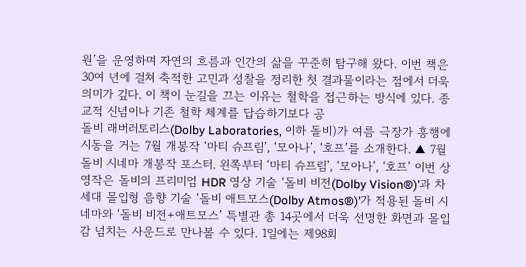원’을 운영하며 자연의 흐름과 인간의 삶을 꾸준히 탐구해 왔다. 이번 책은 30여 년에 걸쳐 축적한 고민과 성찰을 정리한 첫 결과물이라는 점에서 더욱 의미가 깊다. 이 책이 눈길을 끄는 이유는 철학을 접근하는 방식에 있다. 종교적 신념이나 기존 철학 체계를 답습하기보다 공
돌비 래버러토리스(Dolby Laboratories, 이하 돌비)가 여름 극장가 흥행에 시동을 거는 7월 개봉작 ‘마티 슈프림’, ‘모아나’, ‘호프’를 소개한다. ▲ 7월 돌비 시네마 개봉작 포스터. 왼쪽부터 ‘마티 슈프림’, ‘모아나’, ‘호프’ 이번 상영작은 돌비의 프리미엄 HDR 영상 기술 ‘돌비 비전(Dolby Vision®)’과 차세대 몰입형 음향 기술 ‘돌비 애트모스(Dolby Atmos®)’가 적용된 돌비 시네마와 ‘돌비 비전+애트모스’ 특별관 총 14곳에서 더욱 선명한 화면과 몰입감 넘치는 사운드로 만나볼 수 있다. 1일에는 제98회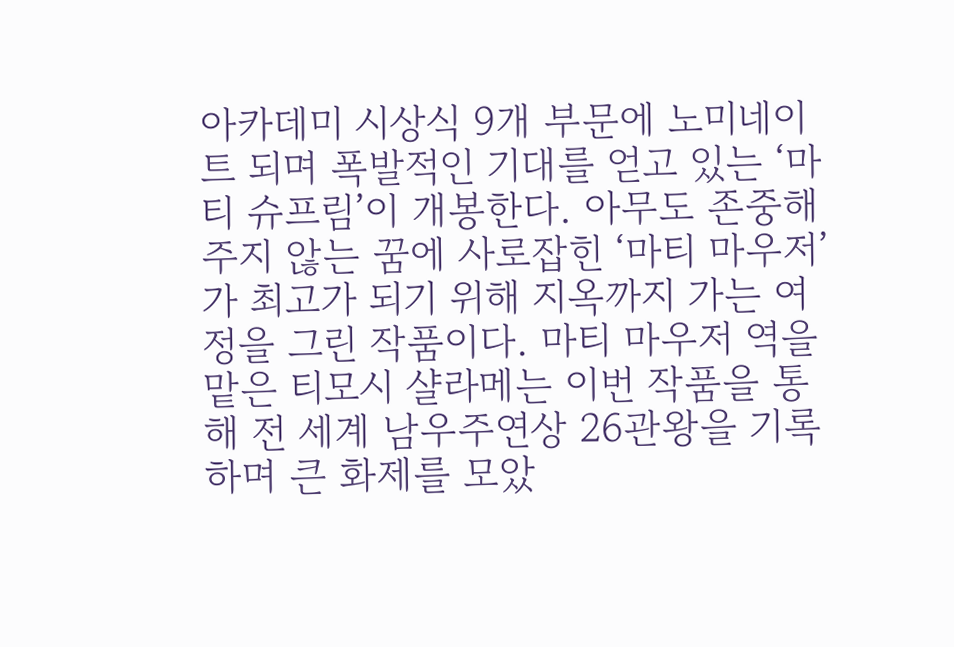아카데미 시상식 9개 부문에 노미네이트 되며 폭발적인 기대를 얻고 있는 ‘마티 슈프림’이 개봉한다. 아무도 존중해 주지 않는 꿈에 사로잡힌 ‘마티 마우저’가 최고가 되기 위해 지옥까지 가는 여정을 그린 작품이다. 마티 마우저 역을 맡은 티모시 샬라메는 이번 작품을 통해 전 세계 남우주연상 26관왕을 기록하며 큰 화제를 모았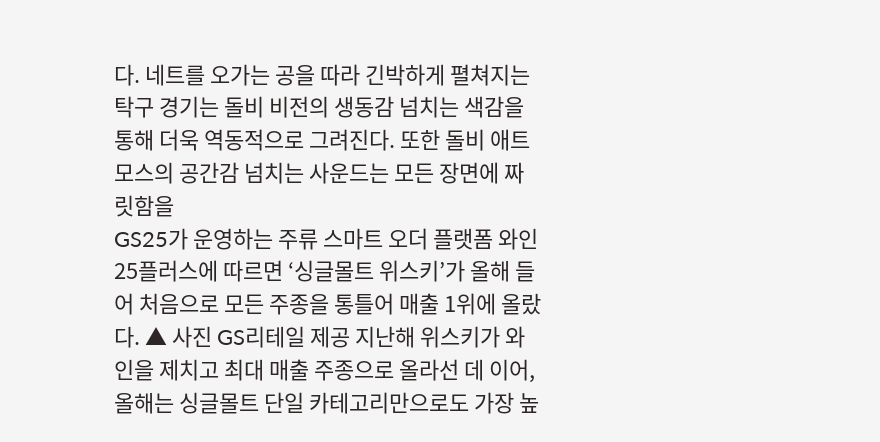다. 네트를 오가는 공을 따라 긴박하게 펼쳐지는 탁구 경기는 돌비 비전의 생동감 넘치는 색감을 통해 더욱 역동적으로 그려진다. 또한 돌비 애트모스의 공간감 넘치는 사운드는 모든 장면에 짜릿함을
GS25가 운영하는 주류 스마트 오더 플랫폼 와인25플러스에 따르면 ‘싱글몰트 위스키’가 올해 들어 처음으로 모든 주종을 통틀어 매출 1위에 올랐다. ▲ 사진 GS리테일 제공 지난해 위스키가 와인을 제치고 최대 매출 주종으로 올라선 데 이어, 올해는 싱글몰트 단일 카테고리만으로도 가장 높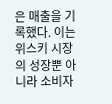은 매출을 기록했다. 이는 위스키 시장의 성장뿐 아니라 소비자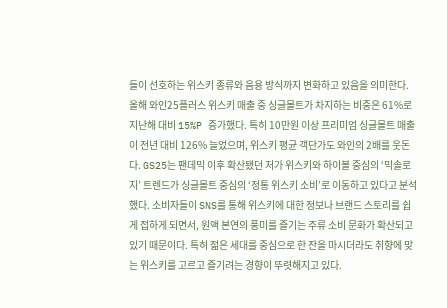들이 선호하는 위스키 종류와 음용 방식까지 변화하고 있음을 의미한다. 올해 와인25플러스 위스키 매출 중 싱글몰트가 차지하는 비중은 61%로 지난해 대비 15%P 증가했다. 특히 10만원 이상 프리미엄 싱글몰트 매출이 전년 대비 126% 늘었으며, 위스키 평균 객단가도 와인의 2배를 웃돈다. GS25는 팬데믹 이후 확산됐던 저가 위스키와 하이볼 중심의 ‘믹솔로지’ 트렌드가 싱글몰트 중심의 ‘정통 위스키 소비’로 이동하고 있다고 분석했다. 소비자들이 SNS를 통해 위스키에 대한 정보나 브랜드 스토리를 쉽게 접하게 되면서, 원액 본연의 풍미를 즐기는 주류 소비 문화가 확산되고 있기 때문이다. 특히 젊은 세대를 중심으로 한 잔을 마시더라도 취향에 맞는 위스키를 고르고 즐기려는 경향이 뚜렷해지고 있다.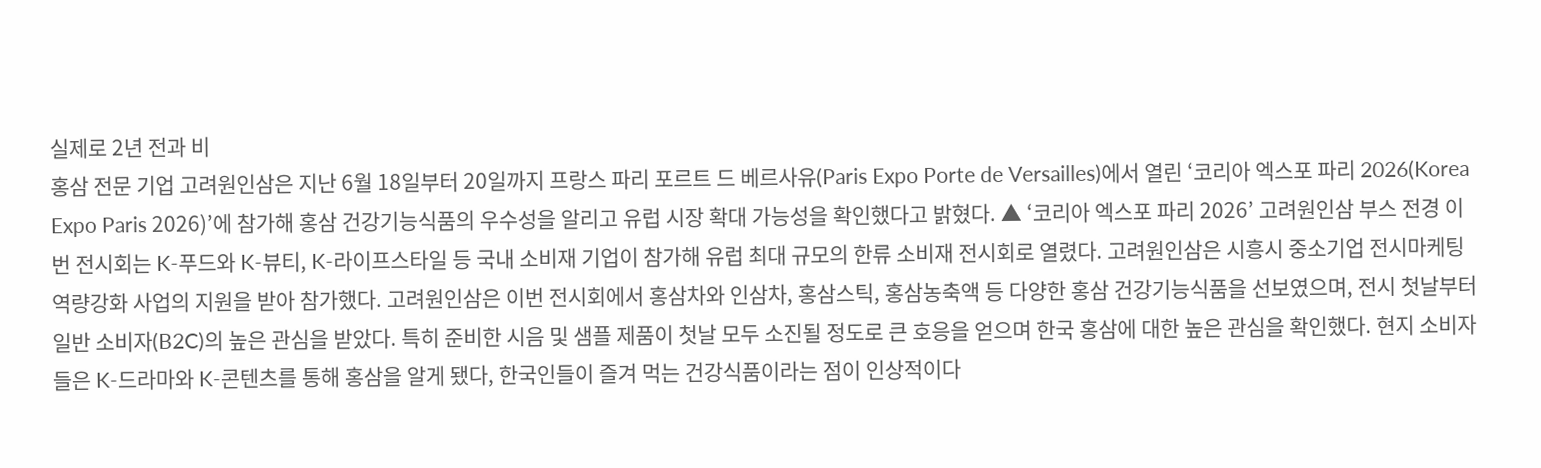실제로 2년 전과 비
홍삼 전문 기업 고려원인삼은 지난 6월 18일부터 20일까지 프랑스 파리 포르트 드 베르사유(Paris Expo Porte de Versailles)에서 열린 ‘코리아 엑스포 파리 2026(Korea Expo Paris 2026)’에 참가해 홍삼 건강기능식품의 우수성을 알리고 유럽 시장 확대 가능성을 확인했다고 밝혔다. ▲ ‘코리아 엑스포 파리 2026’ 고려원인삼 부스 전경 이번 전시회는 K-푸드와 K-뷰티, K-라이프스타일 등 국내 소비재 기업이 참가해 유럽 최대 규모의 한류 소비재 전시회로 열렸다. 고려원인삼은 시흥시 중소기업 전시마케팅 역량강화 사업의 지원을 받아 참가했다. 고려원인삼은 이번 전시회에서 홍삼차와 인삼차, 홍삼스틱, 홍삼농축액 등 다양한 홍삼 건강기능식품을 선보였으며, 전시 첫날부터 일반 소비자(B2C)의 높은 관심을 받았다. 특히 준비한 시음 및 샘플 제품이 첫날 모두 소진될 정도로 큰 호응을 얻으며 한국 홍삼에 대한 높은 관심을 확인했다. 현지 소비자들은 K-드라마와 K-콘텐츠를 통해 홍삼을 알게 됐다, 한국인들이 즐겨 먹는 건강식품이라는 점이 인상적이다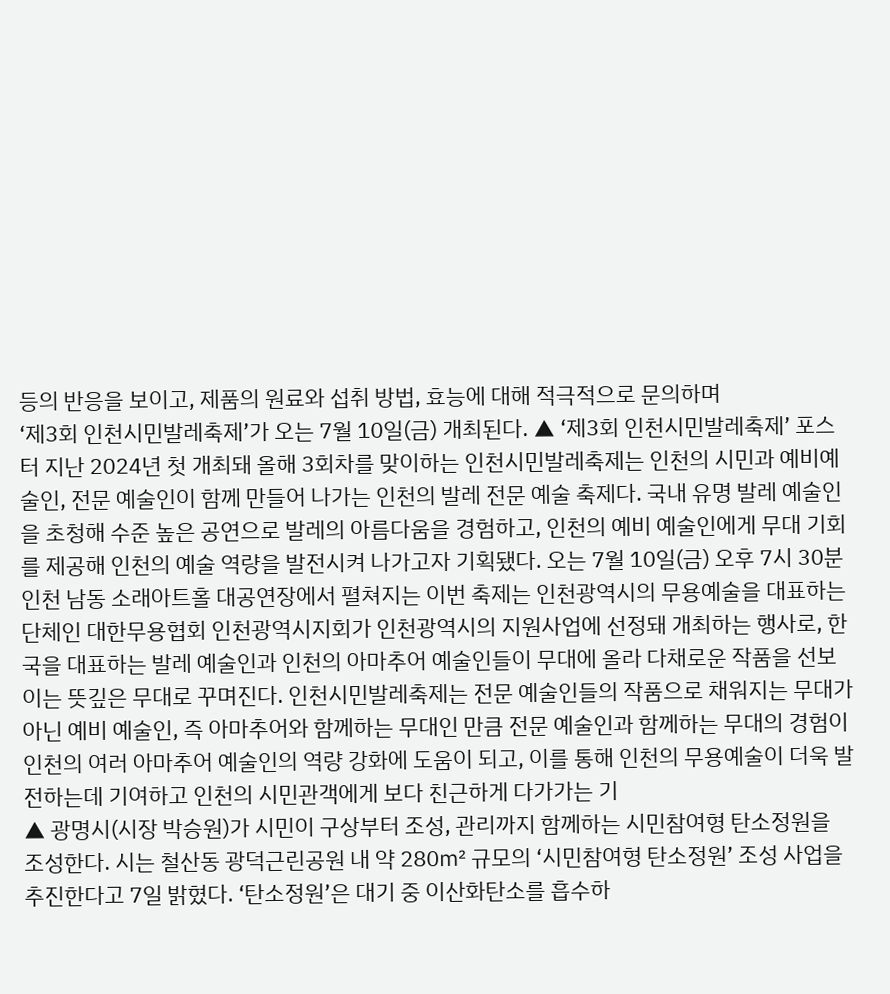등의 반응을 보이고, 제품의 원료와 섭취 방법, 효능에 대해 적극적으로 문의하며
‘제3회 인천시민발레축제’가 오는 7월 10일(금) 개최된다. ▲ ‘제3회 인천시민발레축제’ 포스터 지난 2024년 첫 개최돼 올해 3회차를 맞이하는 인천시민발레축제는 인천의 시민과 예비예술인, 전문 예술인이 함께 만들어 나가는 인천의 발레 전문 예술 축제다. 국내 유명 발레 예술인을 초청해 수준 높은 공연으로 발레의 아름다움을 경험하고, 인천의 예비 예술인에게 무대 기회를 제공해 인천의 예술 역량을 발전시켜 나가고자 기획됐다. 오는 7월 10일(금) 오후 7시 30분 인천 남동 소래아트홀 대공연장에서 펼쳐지는 이번 축제는 인천광역시의 무용예술을 대표하는 단체인 대한무용협회 인천광역시지회가 인천광역시의 지원사업에 선정돼 개최하는 행사로, 한국을 대표하는 발레 예술인과 인천의 아마추어 예술인들이 무대에 올라 다채로운 작품을 선보이는 뜻깊은 무대로 꾸며진다. 인천시민발레축제는 전문 예술인들의 작품으로 채워지는 무대가 아닌 예비 예술인, 즉 아마추어와 함께하는 무대인 만큼 전문 예술인과 함께하는 무대의 경험이 인천의 여러 아마추어 예술인의 역량 강화에 도움이 되고, 이를 통해 인천의 무용예술이 더욱 발전하는데 기여하고 인천의 시민관객에게 보다 친근하게 다가가는 기
▲ 광명시(시장 박승원)가 시민이 구상부터 조성, 관리까지 함께하는 시민참여형 탄소정원을 조성한다. 시는 철산동 광덕근린공원 내 약 280㎡ 규모의 ‘시민참여형 탄소정원’ 조성 사업을 추진한다고 7일 밝혔다. ‘탄소정원’은 대기 중 이산화탄소를 흡수하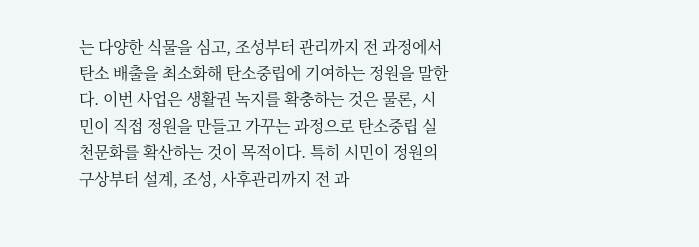는 다양한 식물을 심고, 조성부터 관리까지 전 과정에서 탄소 배출을 최소화해 탄소중립에 기여하는 정원을 말한다. 이번 사업은 생활권 녹지를 확충하는 것은 물론, 시민이 직접 정원을 만들고 가꾸는 과정으로 탄소중립 실천문화를 확산하는 것이 목적이다. 특히 시민이 정원의 구상부터 설계, 조성, 사후관리까지 전 과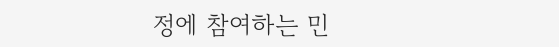정에 참여하는 민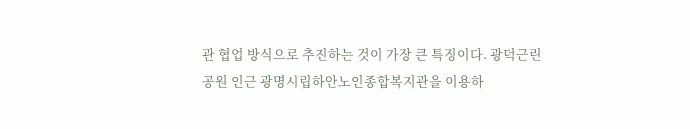관 협업 방식으로 추진하는 것이 가장 큰 특징이다. 광덕근린공원 인근 광명시립하안노인종합복지관을 이용하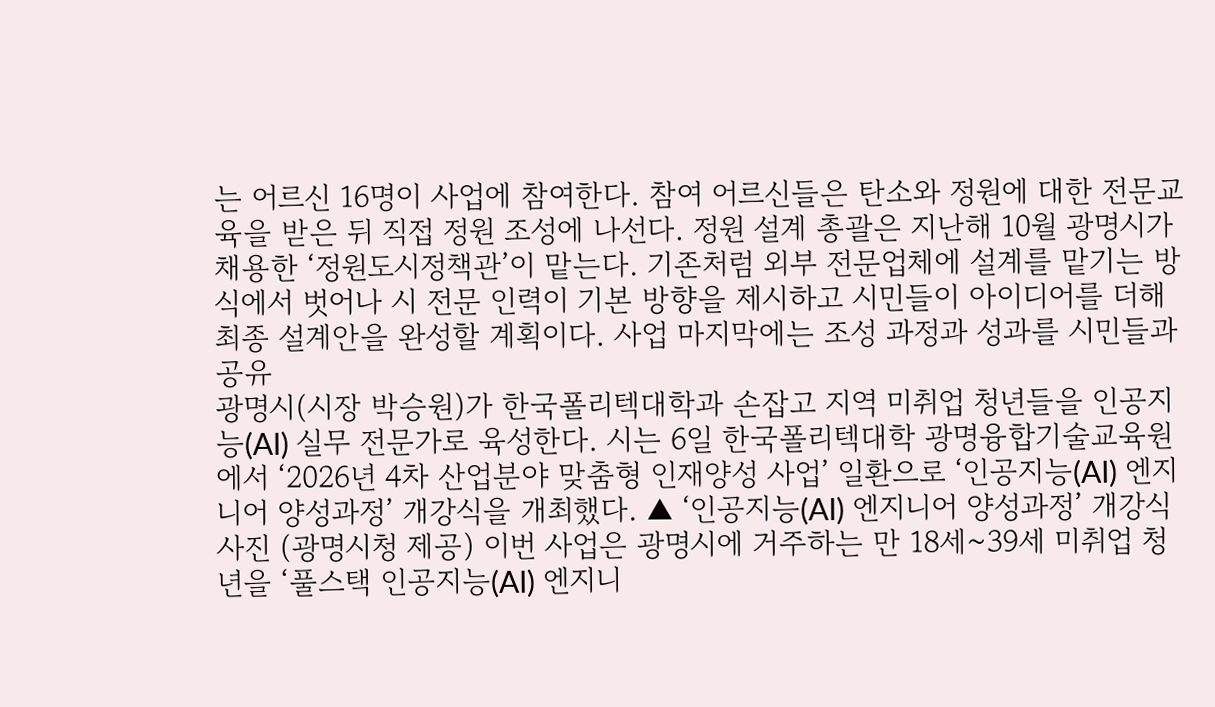는 어르신 16명이 사업에 참여한다. 참여 어르신들은 탄소와 정원에 대한 전문교육을 받은 뒤 직접 정원 조성에 나선다. 정원 설계 총괄은 지난해 10월 광명시가 채용한 ‘정원도시정책관’이 맡는다. 기존처럼 외부 전문업체에 설계를 맡기는 방식에서 벗어나 시 전문 인력이 기본 방향을 제시하고 시민들이 아이디어를 더해 최종 설계안을 완성할 계획이다. 사업 마지막에는 조성 과정과 성과를 시민들과 공유
광명시(시장 박승원)가 한국폴리텍대학과 손잡고 지역 미취업 청년들을 인공지능(AI) 실무 전문가로 육성한다. 시는 6일 한국폴리텍대학 광명융합기술교육원에서 ‘2026년 4차 산업분야 맞춤형 인재양성 사업’ 일환으로 ‘인공지능(AI) 엔지니어 양성과정’ 개강식을 개최했다. ▲ ‘인공지능(AI) 엔지니어 양성과정’ 개강식 사진 (광명시청 제공) 이번 사업은 광명시에 거주하는 만 18세~39세 미취업 청년을 ‘풀스택 인공지능(AI) 엔지니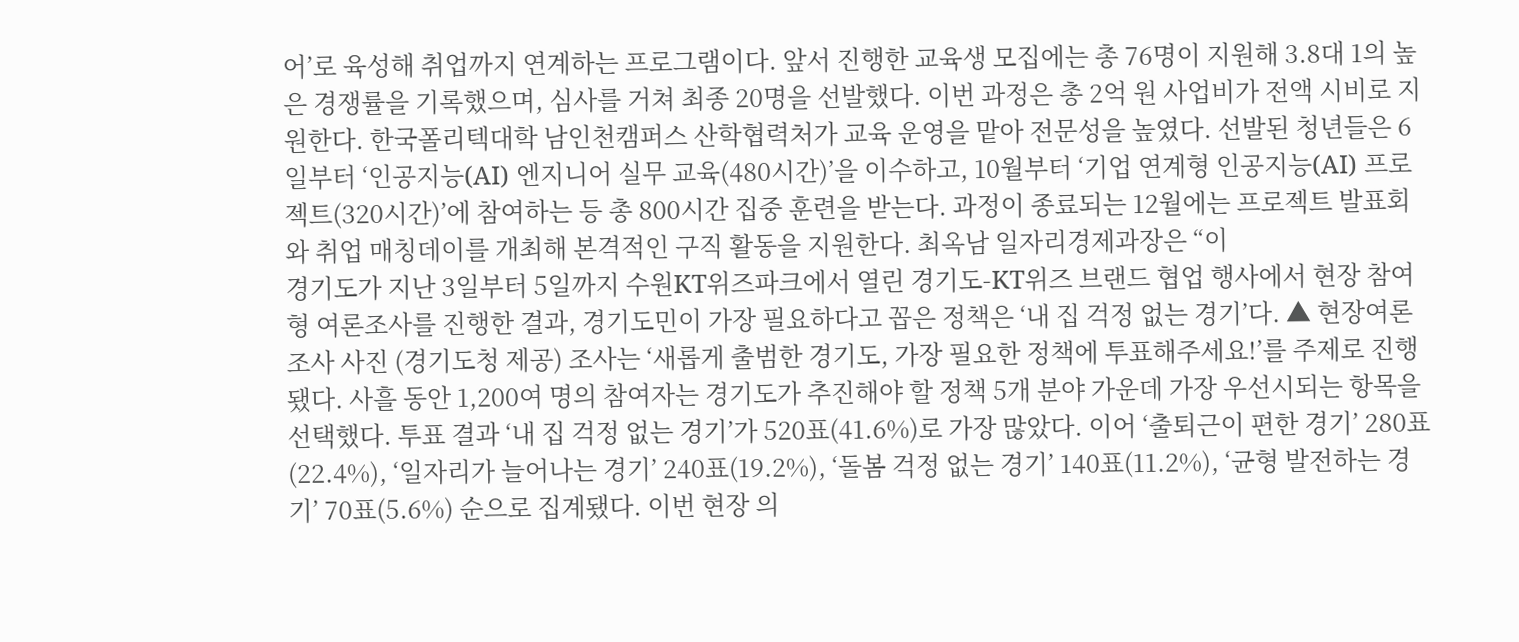어’로 육성해 취업까지 연계하는 프로그램이다. 앞서 진행한 교육생 모집에는 총 76명이 지원해 3.8대 1의 높은 경쟁률을 기록했으며, 심사를 거쳐 최종 20명을 선발했다. 이번 과정은 총 2억 원 사업비가 전액 시비로 지원한다. 한국폴리텍대학 남인천캠퍼스 산학협력처가 교육 운영을 맡아 전문성을 높였다. 선발된 청년들은 6일부터 ‘인공지능(AI) 엔지니어 실무 교육(480시간)’을 이수하고, 10월부터 ‘기업 연계형 인공지능(AI) 프로젝트(320시간)’에 참여하는 등 총 800시간 집중 훈련을 받는다. 과정이 종료되는 12월에는 프로젝트 발표회와 취업 매칭데이를 개최해 본격적인 구직 활동을 지원한다. 최옥남 일자리경제과장은 “이
경기도가 지난 3일부터 5일까지 수원KT위즈파크에서 열린 경기도-KT위즈 브랜드 협업 행사에서 현장 참여형 여론조사를 진행한 결과, 경기도민이 가장 필요하다고 꼽은 정책은 ‘내 집 걱정 없는 경기’다. ▲ 현장여론조사 사진 (경기도청 제공) 조사는 ‘새롭게 출범한 경기도, 가장 필요한 정책에 투표해주세요!’를 주제로 진행됐다. 사흘 동안 1,200여 명의 참여자는 경기도가 추진해야 할 정책 5개 분야 가운데 가장 우선시되는 항목을 선택했다. 투표 결과 ‘내 집 걱정 없는 경기’가 520표(41.6%)로 가장 많았다. 이어 ‘출퇴근이 편한 경기’ 280표(22.4%), ‘일자리가 늘어나는 경기’ 240표(19.2%), ‘돌봄 걱정 없는 경기’ 140표(11.2%), ‘균형 발전하는 경기’ 70표(5.6%) 순으로 집계됐다. 이번 현장 의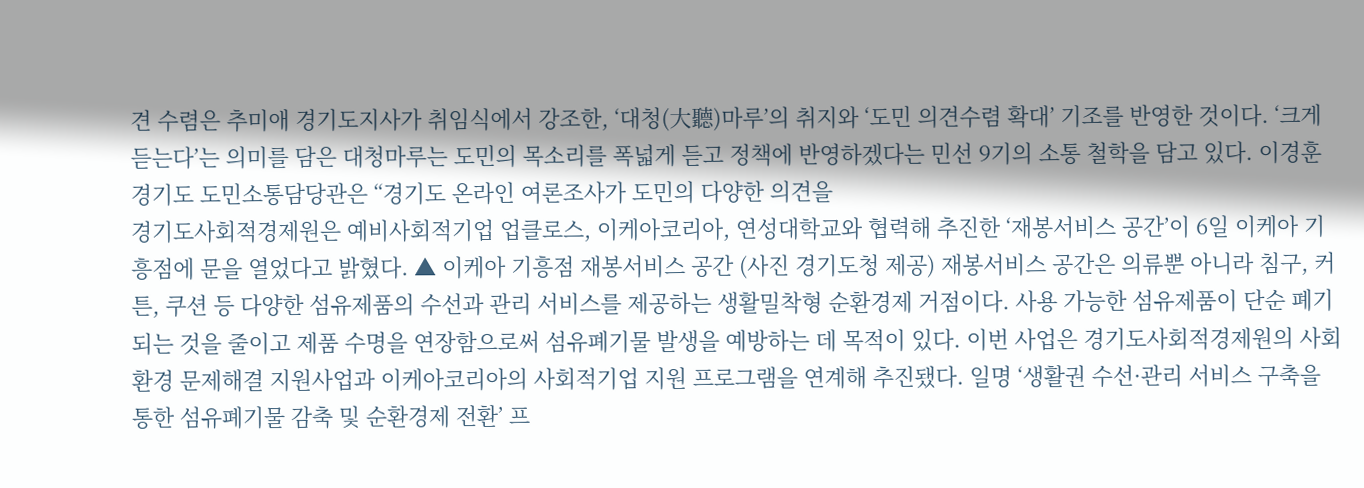견 수렴은 추미애 경기도지사가 취임식에서 강조한, ‘대청(大聽)마루’의 취지와 ‘도민 의견수렴 확대’ 기조를 반영한 것이다. ‘크게 듣는다’는 의미를 담은 대청마루는 도민의 목소리를 폭넓게 듣고 정책에 반영하겠다는 민선 9기의 소통 철학을 담고 있다. 이경훈 경기도 도민소통담당관은 “경기도 온라인 여론조사가 도민의 다양한 의견을
경기도사회적경제원은 예비사회적기업 업클로스, 이케아코리아, 연성대학교와 협력해 추진한 ‘재봉서비스 공간’이 6일 이케아 기흥점에 문을 열었다고 밝혔다. ▲ 이케아 기흥점 재봉서비스 공간 (사진 경기도청 제공) 재봉서비스 공간은 의류뿐 아니라 침구, 커튼, 쿠션 등 다양한 섬유제품의 수선과 관리 서비스를 제공하는 생활밀착형 순환경제 거점이다. 사용 가능한 섬유제품이 단순 폐기되는 것을 줄이고 제품 수명을 연장함으로써 섬유폐기물 발생을 예방하는 데 목적이 있다. 이번 사업은 경기도사회적경제원의 사회환경 문제해결 지원사업과 이케아코리아의 사회적기업 지원 프로그램을 연계해 추진됐다. 일명 ‘생활권 수선·관리 서비스 구축을 통한 섬유폐기물 감축 및 순환경제 전환’ 프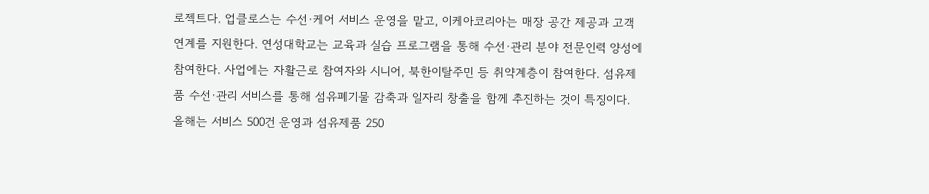로젝트다. 업클로스는 수선·케어 서비스 운영을 맡고, 이케아코리아는 매장 공간 제공과 고객 연계를 지원한다. 연성대학교는 교육과 실습 프로그램을 통해 수선·관리 분야 전문인력 양성에 참여한다. 사업에는 자활근로 참여자와 시니어, 북한이탈주민 등 취약계층이 참여한다. 섬유제품 수선·관리 서비스를 통해 섬유폐기물 감축과 일자리 창출을 함께 추진하는 것이 특징이다. 올해는 서비스 500건 운영과 섬유제품 250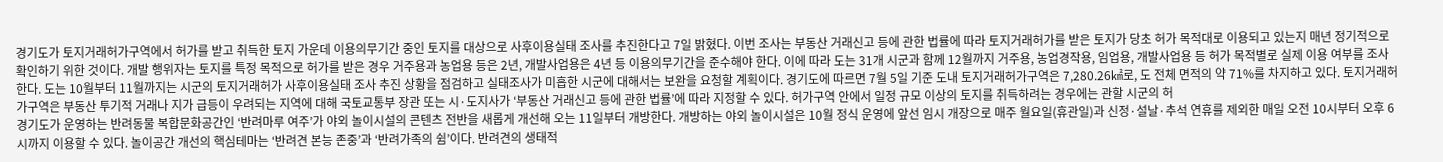경기도가 토지거래허가구역에서 허가를 받고 취득한 토지 가운데 이용의무기간 중인 토지를 대상으로 사후이용실태 조사를 추진한다고 7일 밝혔다. 이번 조사는 부동산 거래신고 등에 관한 법률에 따라 토지거래허가를 받은 토지가 당초 허가 목적대로 이용되고 있는지 매년 정기적으로 확인하기 위한 것이다. 개발 행위자는 토지를 특정 목적으로 허가를 받은 경우 거주용과 농업용 등은 2년, 개발사업용은 4년 등 이용의무기간을 준수해야 한다. 이에 따라 도는 31개 시군과 함께 12월까지 거주용, 농업경작용, 임업용, 개발사업용 등 허가 목적별로 실제 이용 여부를 조사한다. 도는 10월부터 11월까지는 시군의 토지거래허가 사후이용실태 조사 추진 상황을 점검하고 실태조사가 미흡한 시군에 대해서는 보완을 요청할 계획이다. 경기도에 따르면 7월 5일 기준 도내 토지거래허가구역은 7,280.26㎢로, 도 전체 면적의 약 71%를 차지하고 있다. 토지거래허가구역은 부동산 투기적 거래나 지가 급등이 우려되는 지역에 대해 국토교통부 장관 또는 시·도지사가 ‘부동산 거래신고 등에 관한 법률’에 따라 지정할 수 있다. 허가구역 안에서 일정 규모 이상의 토지를 취득하려는 경우에는 관할 시군의 허
경기도가 운영하는 반려동물 복합문화공간인 ‘반려마루 여주’가 야외 놀이시설의 콘텐츠 전반을 새롭게 개선해 오는 11일부터 개방한다. 개방하는 야외 놀이시설은 10월 정식 운영에 앞선 임시 개장으로 매주 월요일(휴관일)과 신정·설날·추석 연휴를 제외한 매일 오전 10시부터 오후 6시까지 이용할 수 있다. 놀이공간 개선의 핵심테마는 ‘반려견 본능 존중’과 ‘반려가족의 쉼’이다. 반려견의 생태적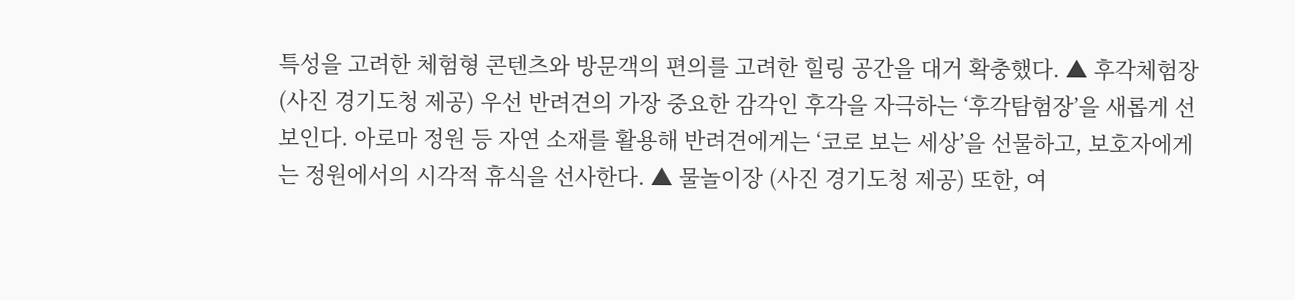특성을 고려한 체험형 콘텐츠와 방문객의 편의를 고려한 힐링 공간을 대거 확충했다. ▲ 후각체험장 (사진 경기도청 제공) 우선 반려견의 가장 중요한 감각인 후각을 자극하는 ‘후각탐험장’을 새롭게 선보인다. 아로마 정원 등 자연 소재를 활용해 반려견에게는 ‘코로 보는 세상’을 선물하고, 보호자에게는 정원에서의 시각적 휴식을 선사한다. ▲ 물놀이장 (사진 경기도청 제공) 또한, 여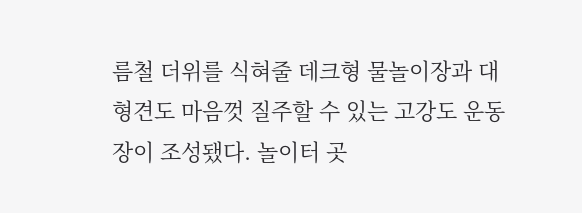름철 더위를 식혀줄 데크형 물놀이장과 대형견도 마음껏 질주할 수 있는 고강도 운동장이 조성됐다. 놀이터 곳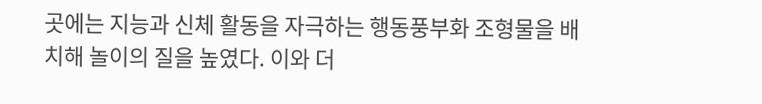곳에는 지능과 신체 활동을 자극하는 행동풍부화 조형물을 배치해 놀이의 질을 높였다. 이와 더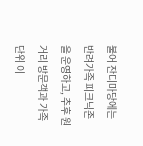불어 잔디마당에는 반려가족 피크닉존을 운영하고, 추후 원거리 방문객과 가족 단위 이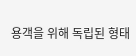용객을 위해 독립된 형태